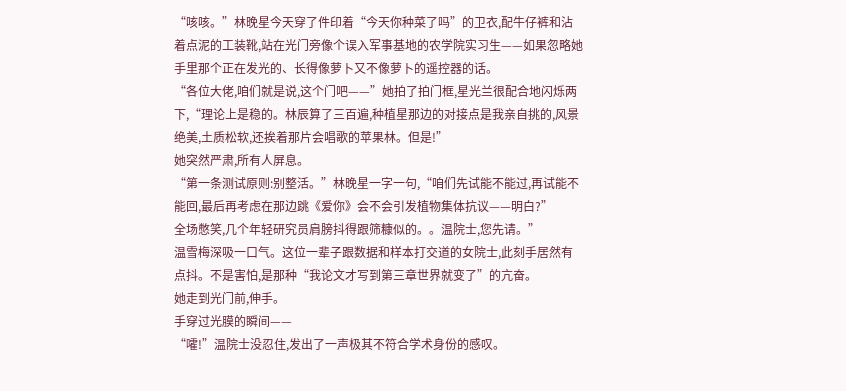“咳咳。”林晚星今天穿了件印着“今天你种菜了吗”的卫衣,配牛仔裤和沾着点泥的工装靴,站在光门旁像个误入军事基地的农学院实习生——如果忽略她手里那个正在发光的、长得像萝卜又不像萝卜的遥控器的话。
“各位大佬,咱们就是说,这个门吧——”她拍了拍门框,星光兰很配合地闪烁两下,“理论上是稳的。林辰算了三百遍,种植星那边的对接点是我亲自挑的,风景绝美,土质松软,还挨着那片会唱歌的苹果林。但是!”
她突然严肃,所有人屏息。
“第一条测试原则:别整活。”林晚星一字一句,“咱们先试能不能过,再试能不能回,最后再考虑在那边跳《爱你》会不会引发植物集体抗议——明白?”
全场憋笑,几个年轻研究员肩膀抖得跟筛糠似的。。温院士,您先请。”
温雪梅深吸一口气。这位一辈子跟数据和样本打交道的女院士,此刻手居然有点抖。不是害怕,是那种“我论文才写到第三章世界就变了”的亢奋。
她走到光门前,伸手。
手穿过光膜的瞬间——
“嚯!”温院士没忍住,发出了一声极其不符合学术身份的感叹。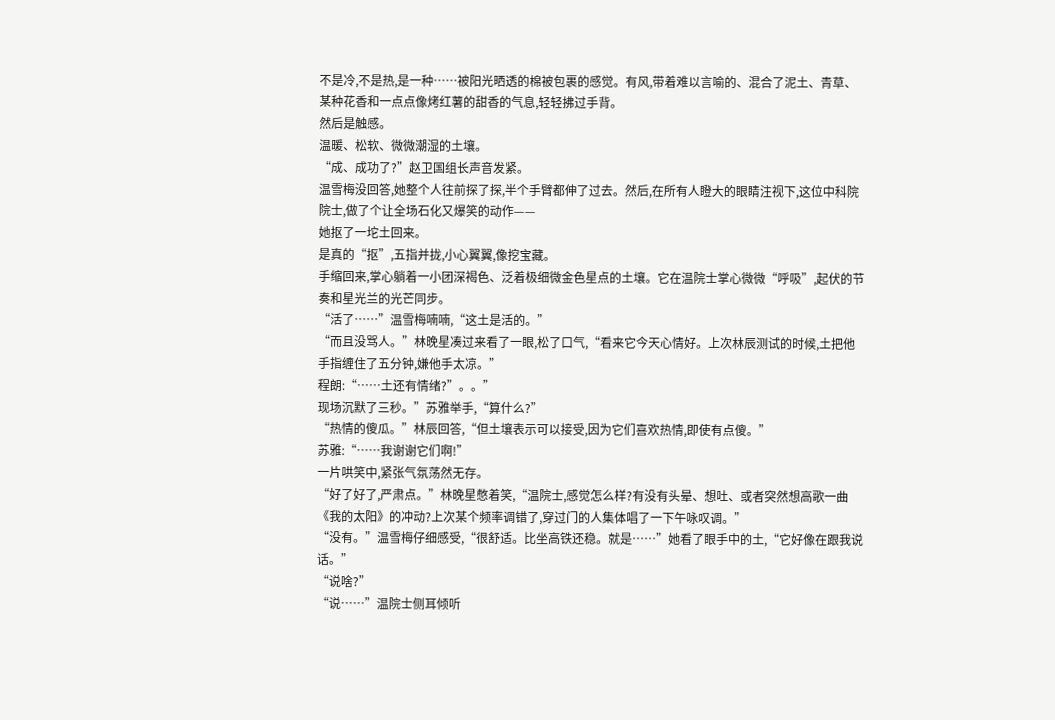不是冷,不是热,是一种……被阳光晒透的棉被包裹的感觉。有风,带着难以言喻的、混合了泥土、青草、某种花香和一点点像烤红薯的甜香的气息,轻轻拂过手背。
然后是触感。
温暖、松软、微微潮湿的土壤。
“成、成功了?”赵卫国组长声音发紧。
温雪梅没回答,她整个人往前探了探,半个手臂都伸了过去。然后,在所有人瞪大的眼睛注视下,这位中科院院士,做了个让全场石化又爆笑的动作——
她抠了一坨土回来。
是真的“抠”,五指并拢,小心翼翼,像挖宝藏。
手缩回来,掌心躺着一小团深褐色、泛着极细微金色星点的土壤。它在温院士掌心微微“呼吸”,起伏的节奏和星光兰的光芒同步。
“活了……”温雪梅喃喃,“这土是活的。”
“而且没骂人。”林晚星凑过来看了一眼,松了口气,“看来它今天心情好。上次林辰测试的时候,土把他手指缠住了五分钟,嫌他手太凉。”
程朗:“……土还有情绪?”。。”
现场沉默了三秒。”苏雅举手,“算什么?”
“热情的傻瓜。”林辰回答,“但土壤表示可以接受,因为它们喜欢热情,即使有点傻。”
苏雅:“……我谢谢它们啊!”
一片哄笑中,紧张气氛荡然无存。
“好了好了,严肃点。”林晚星憋着笑,“温院士,感觉怎么样?有没有头晕、想吐、或者突然想高歌一曲《我的太阳》的冲动?上次某个频率调错了,穿过门的人集体唱了一下午咏叹调。”
“没有。”温雪梅仔细感受,“很舒适。比坐高铁还稳。就是……”她看了眼手中的土,“它好像在跟我说话。”
“说啥?”
“说……”温院士侧耳倾听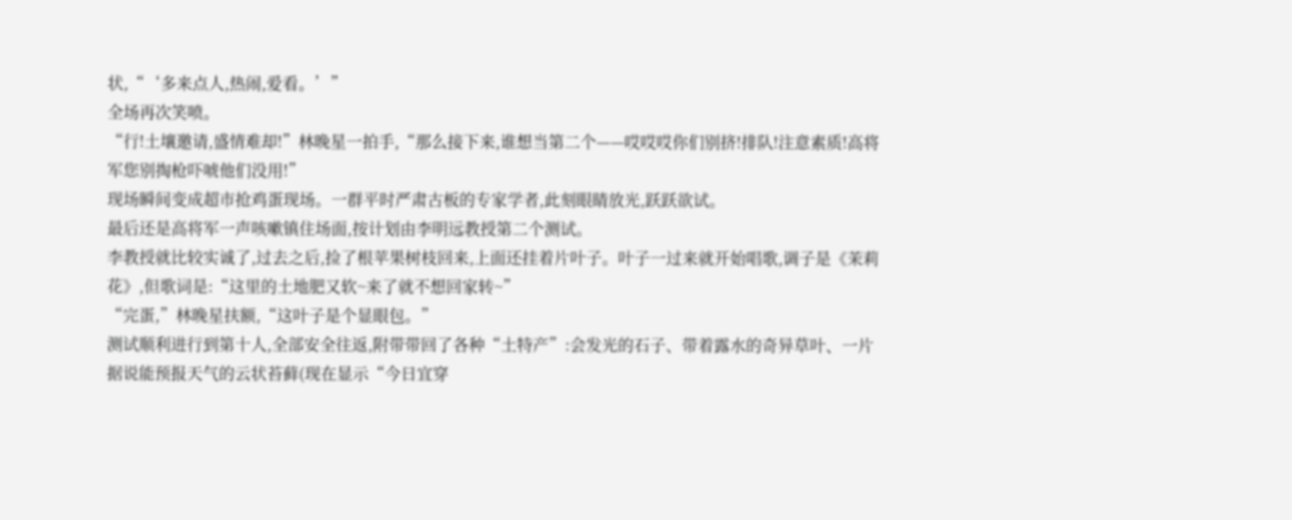状,“‘多来点人,热闹,爱看。’”
全场再次笑喷。
“行!土壤邀请,盛情难却!”林晚星一拍手,“那么接下来,谁想当第二个——哎哎哎你们别挤!排队!注意素质!高将军您别掏枪吓唬他们没用!”
现场瞬间变成超市抢鸡蛋现场。一群平时严肃古板的专家学者,此刻眼睛放光,跃跃欲试。
最后还是高将军一声咳嗽镇住场面,按计划由李明远教授第二个测试。
李教授就比较实诚了,过去之后,捡了根苹果树枝回来,上面还挂着片叶子。叶子一过来就开始唱歌,调子是《茉莉花》,但歌词是:“这里的土地肥又软~来了就不想回家转~”
“完蛋,”林晚星扶额,“这叶子是个显眼包。”
测试顺利进行到第十人,全部安全往返,附带带回了各种“土特产”:会发光的石子、带着露水的奇异草叶、一片据说能预报天气的云状苔藓(现在显示“今日宜穿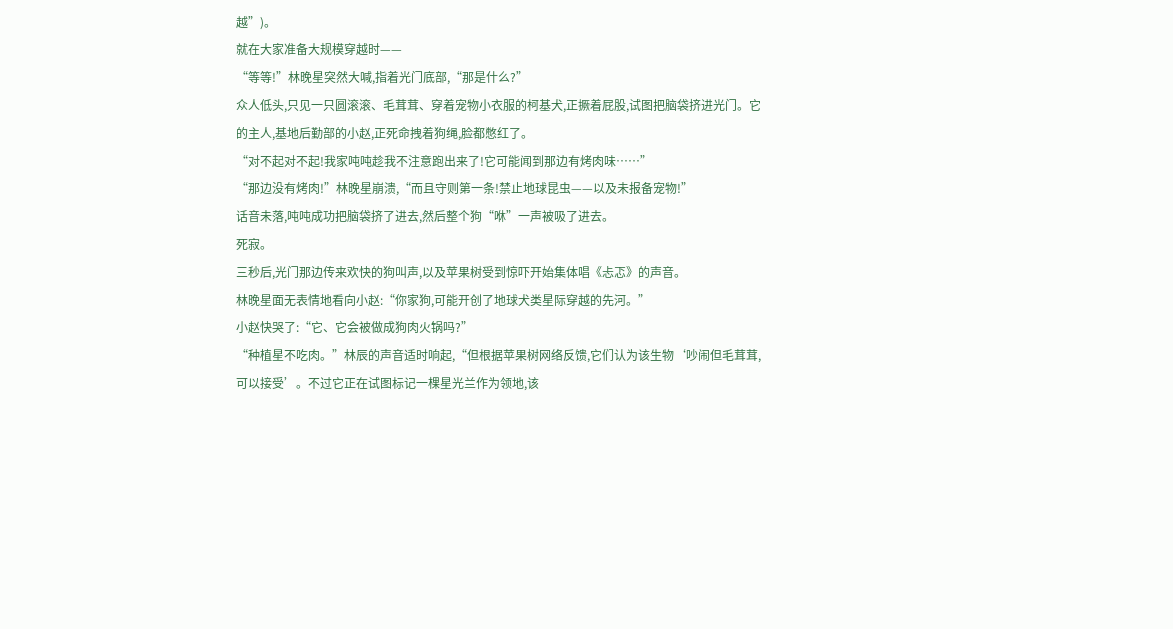越”)。
就在大家准备大规模穿越时——
“等等!”林晚星突然大喊,指着光门底部,“那是什么?”
众人低头,只见一只圆滚滚、毛茸茸、穿着宠物小衣服的柯基犬,正撅着屁股,试图把脑袋挤进光门。它的主人,基地后勤部的小赵,正死命拽着狗绳,脸都憋红了。
“对不起对不起!我家吨吨趁我不注意跑出来了!它可能闻到那边有烤肉味……”
“那边没有烤肉!”林晚星崩溃,“而且守则第一条!禁止地球昆虫——以及未报备宠物!”
话音未落,吨吨成功把脑袋挤了进去,然后整个狗“咻”一声被吸了进去。
死寂。
三秒后,光门那边传来欢快的狗叫声,以及苹果树受到惊吓开始集体唱《忐忑》的声音。
林晚星面无表情地看向小赵:“你家狗,可能开创了地球犬类星际穿越的先河。”
小赵快哭了:“它、它会被做成狗肉火锅吗?”
“种植星不吃肉。”林辰的声音适时响起,“但根据苹果树网络反馈,它们认为该生物‘吵闹但毛茸茸,可以接受’。不过它正在试图标记一棵星光兰作为领地,该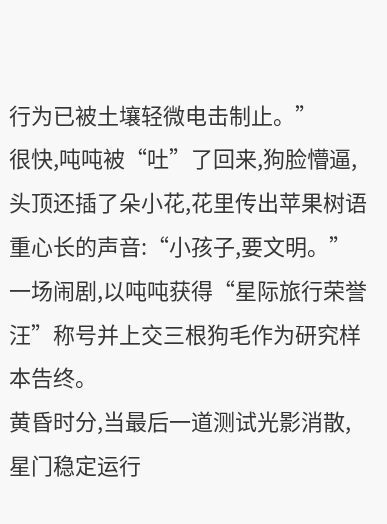行为已被土壤轻微电击制止。”
很快,吨吨被“吐”了回来,狗脸懵逼,头顶还插了朵小花,花里传出苹果树语重心长的声音:“小孩子,要文明。”
一场闹剧,以吨吨获得“星际旅行荣誉汪”称号并上交三根狗毛作为研究样本告终。
黄昏时分,当最后一道测试光影消散,星门稳定运行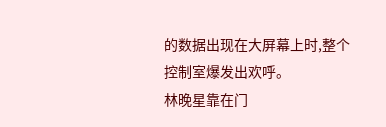的数据出现在大屏幕上时,整个控制室爆发出欢呼。
林晚星靠在门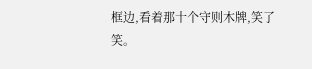框边,看着那十个守则木牌,笑了笑。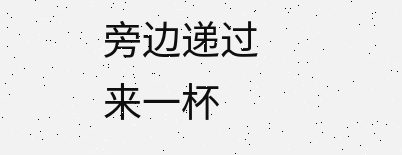旁边递过来一杯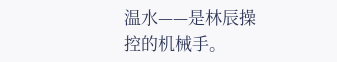温水——是林辰操控的机械手。